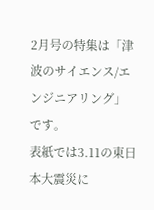2月号の特集は「津波のサイエンス/エンジニアリング」です。
表紙では3.11の東日本大震災に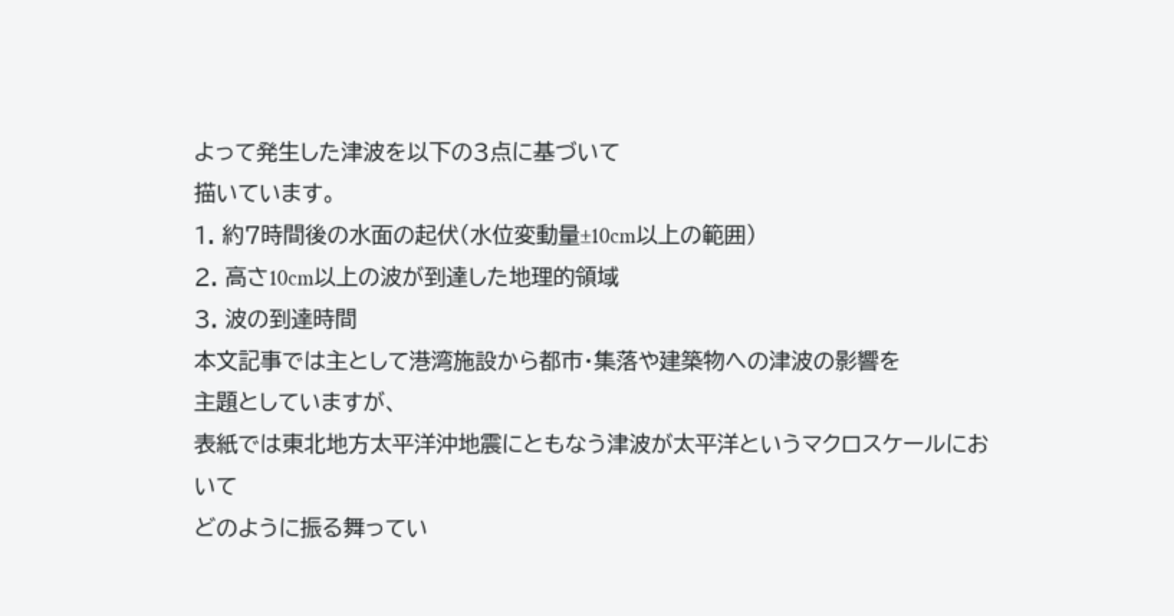よって発生した津波を以下の3点に基づいて
描いています。
1. 約7時間後の水面の起伏(水位変動量±10cm以上の範囲)
2. 高さ10cm以上の波が到達した地理的領域
3. 波の到達時間
本文記事では主として港湾施設から都市・集落や建築物への津波の影響を
主題としていますが、
表紙では東北地方太平洋沖地震にともなう津波が太平洋というマクロスケールにおいて
どのように振る舞ってい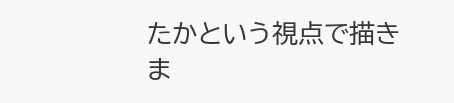たかという視点で描きま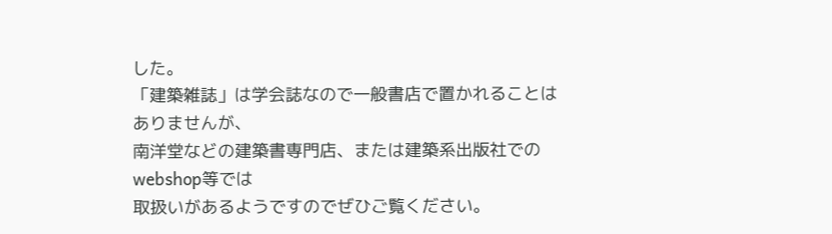した。
「建築雑誌」は学会誌なので一般書店で置かれることはありませんが、
南洋堂などの建築書専門店、または建築系出版社でのwebshop等では
取扱いがあるようですのでぜひご覧ください。